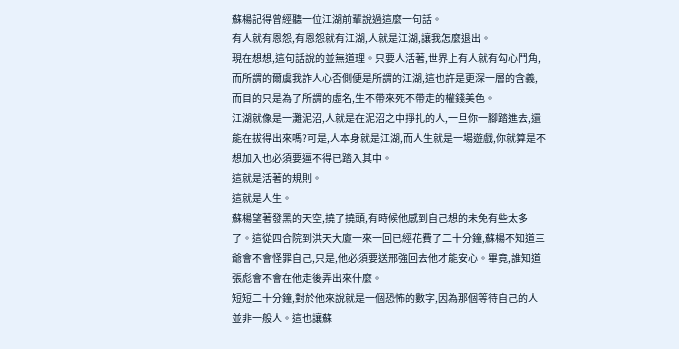蘇楊記得曾經聽一位江湖前輩說過這麼一句話。
有人就有恩怨,有恩怨就有江湖,人就是江湖,讓我怎麼退出。
現在想想,這句話說的並無道理。只要人活著,世界上有人就有勾心鬥角,而所謂的爾虞我詐人心否側便是所謂的江湖,這也許是更深一層的含義,而目的只是為了所謂的虛名,生不帶來死不帶走的權錢美色。
江湖就像是一灘泥沼,人就是在泥沼之中掙扎的人,一旦你一腳踏進去,還能在拔得出來嗎?可是,人本身就是江湖,而人生就是一場遊戲,你就算是不想加入也必須要逼不得已踏入其中。
這就是活著的規則。
這就是人生。
蘇楊望著發黑的天空,撓了撓頭,有時候他感到自己想的未免有些太多了。這從四合院到洪天大廈一來一回已經花費了二十分鐘,蘇楊不知道三爺會不會怪罪自己,只是,他必須要送邢強回去他才能安心。畢竟,誰知道張彪會不會在他走後弄出來什麼。
短短二十分鐘,對於他來說就是一個恐怖的數字,因為那個等待自己的人並非一般人。這也讓蘇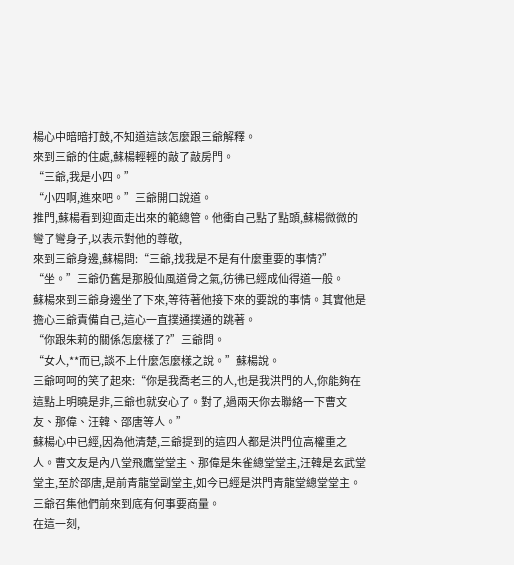楊心中暗暗打鼓,不知道這該怎麼跟三爺解釋。
來到三爺的住處,蘇楊輕輕的敲了敲房門。
“三爺,我是小四。”
“小四啊,進來吧。”三爺開口說道。
推門,蘇楊看到迎面走出來的範總管。他衝自己點了點頭,蘇楊微微的彎了彎身子,以表示對他的尊敬,
來到三爺身邊,蘇楊問:“三爺,找我是不是有什麼重要的事情?”
“坐。”三爺仍舊是那股仙風道骨之氣,彷彿已經成仙得道一般。
蘇楊來到三爺身邊坐了下來,等待著他接下來的要說的事情。其實他是擔心三爺責備自己,這心一直撲通撲通的跳著。
“你跟朱莉的關係怎麼樣了?”三爺問。
“女人,**而已,談不上什麼怎麼樣之說。”蘇楊說。
三爺呵呵的笑了起來:“你是我喬老三的人,也是我洪門的人,你能夠在這點上明曉是非,三爺也就安心了。對了,過兩天你去聯絡一下曹文友、那偉、汪韓、邵唐等人。”
蘇楊心中已經,因為他清楚,三爺提到的這四人都是洪門位高權重之人。曹文友是內八堂飛鷹堂堂主、那偉是朱雀總堂堂主,汪韓是玄武堂堂主,至於邵唐,是前青龍堂副堂主,如今已經是洪門青龍堂總堂堂主。三爺召集他們前來到底有何事要商量。
在這一刻,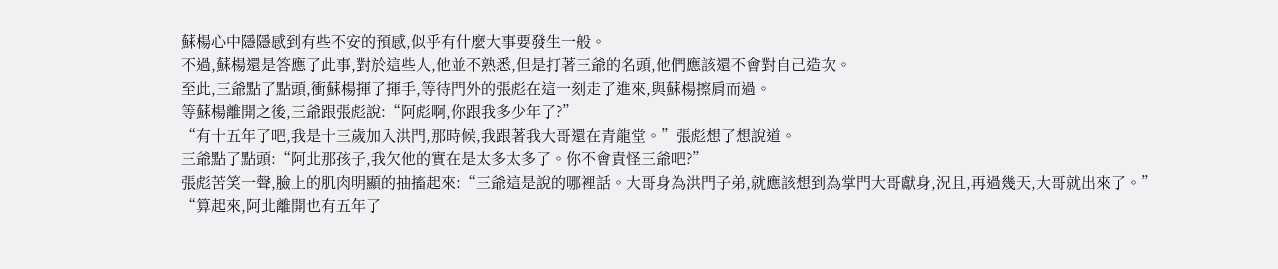蘇楊心中隱隱感到有些不安的預感,似乎有什麼大事要發生一般。
不過,蘇楊還是答應了此事,對於這些人,他並不熟悉,但是打著三爺的名頭,他們應該還不會對自己造次。
至此,三爺點了點頭,衝蘇楊揮了揮手,等待門外的張彪在這一刻走了進來,與蘇楊擦肩而過。
等蘇楊離開之後,三爺跟張彪說:“阿彪啊,你跟我多少年了?”
“有十五年了吧,我是十三歲加入洪門,那時候,我跟著我大哥還在青龍堂。”張彪想了想說道。
三爺點了點頭:“阿北那孩子,我欠他的實在是太多太多了。你不會責怪三爺吧?”
張彪苦笑一聲,臉上的肌肉明顯的抽搐起來:“三爺這是說的哪裡話。大哥身為洪門子弟,就應該想到為掌門大哥獻身,況且,再過幾天,大哥就出來了。”
“算起來,阿北離開也有五年了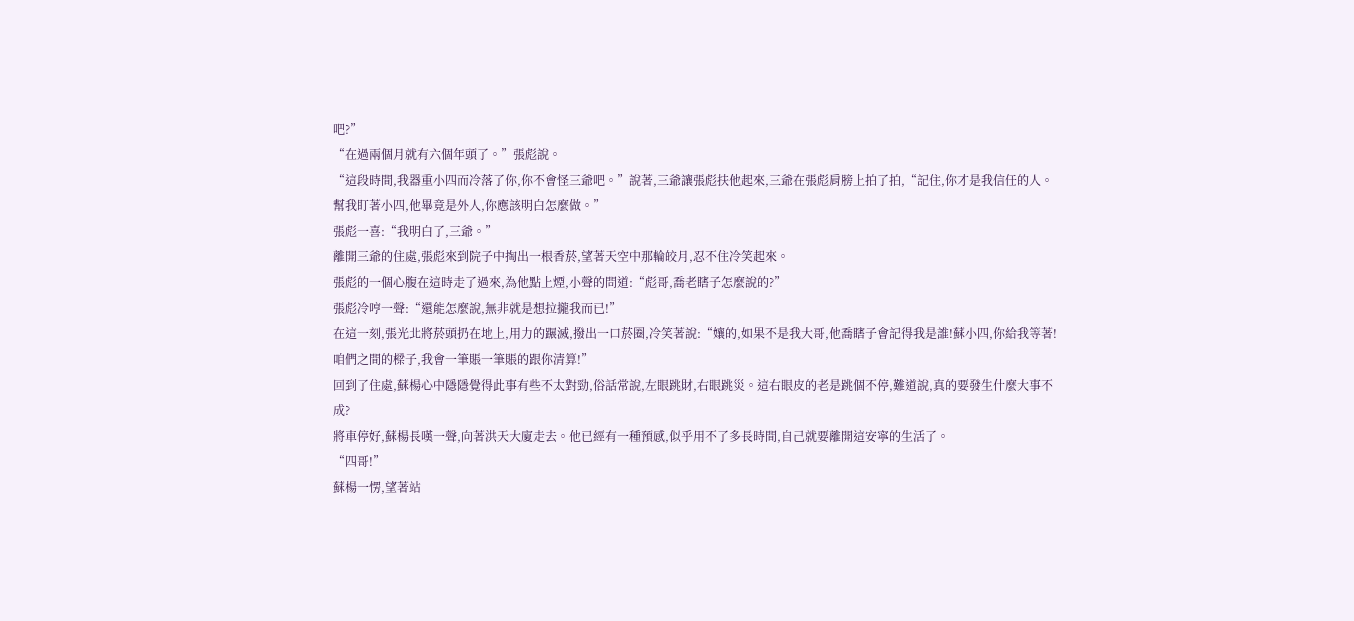吧?”
“在過兩個月就有六個年頭了。”張彪說。
“這段時間,我器重小四而冷落了你,你不會怪三爺吧。”說著,三爺讓張彪扶他起來,三爺在張彪肩膀上拍了拍,“記住,你才是我信任的人。幫我盯著小四,他畢竟是外人,你應該明白怎麼做。”
張彪一喜:“我明白了,三爺。”
離開三爺的住處,張彪來到院子中掏出一根香菸,望著天空中那輪皎月,忍不住冷笑起來。
張彪的一個心腹在這時走了過來,為他點上煙,小聲的問道:“彪哥,喬老瞎子怎麼說的?”
張彪冷哼一聲:“還能怎麼說,無非就是想拉攏我而已!”
在這一刻,張光北將菸頭扔在地上,用力的蹍滅,撥出一口菸圈,冷笑著說:“孃的,如果不是我大哥,他喬瞎子會記得我是誰!蘇小四,你給我等著!咱們之間的樑子,我會一筆賬一筆賬的跟你清算!”
回到了住處,蘇楊心中隱隱覺得此事有些不太對勁,俗話常說,左眼跳財,右眼跳災。這右眼皮的老是跳個不停,難道說,真的要發生什麼大事不成?
將車停好,蘇楊長嘆一聲,向著洪天大廈走去。他已經有一種預感,似乎用不了多長時間,自己就要離開這安寧的生活了。
“四哥!”
蘇楊一愣,望著站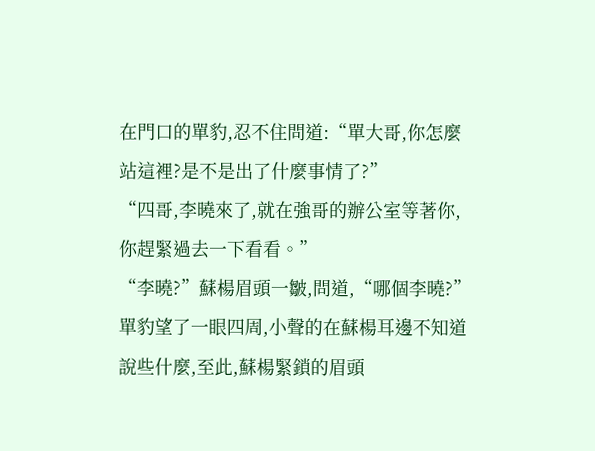在門口的單豹,忍不住問道:“單大哥,你怎麼站這裡?是不是出了什麼事情了?”
“四哥,李曉來了,就在強哥的辦公室等著你,你趕緊過去一下看看。”
“李曉?”蘇楊眉頭一皺,問道,“哪個李曉?”
單豹望了一眼四周,小聲的在蘇楊耳邊不知道說些什麼,至此,蘇楊緊鎖的眉頭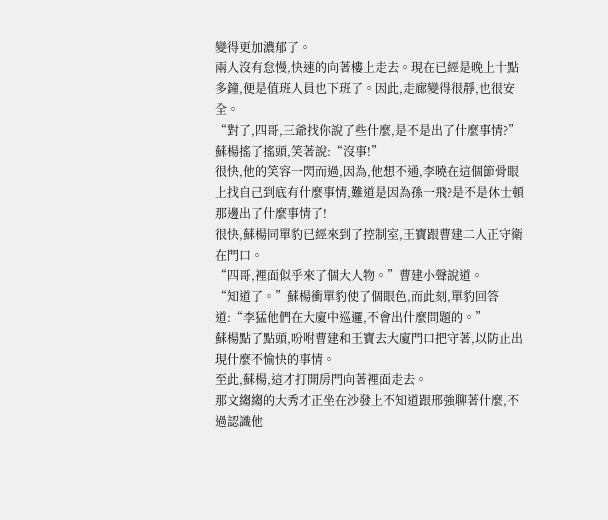變得更加濃郁了。
兩人沒有怠慢,快速的向著樓上走去。現在已經是晚上十點多鐘,便是值班人員也下班了。因此,走廊變得很靜,也很安全。
“對了,四哥,三爺找你說了些什麼,是不是出了什麼事情?”
蘇楊搖了搖頭,笑著說:“沒事!”
很快,他的笑容一閃而過,因為,他想不通,李曉在這個節骨眼上找自己到底有什麼事情,難道是因為孫一飛?是不是休士頓那邊出了什麼事情了!
很快,蘇楊同單豹已經來到了控制室,王寶跟曹建二人正守衛在門口。
“四哥,裡面似乎來了個大人物。”曹建小聲說道。
“知道了。”蘇楊衝單豹使了個眼色,而此刻,單豹回答道:“李猛他們在大廈中巡邏,不會出什麼問題的。”
蘇楊點了點頭,吩咐曹建和王寶去大廈門口把守著,以防止出現什麼不愉快的事情。
至此,蘇楊,這才打開房門向著裡面走去。
那文縐縐的大秀才正坐在沙發上不知道跟邢強聊著什麼,不過認識他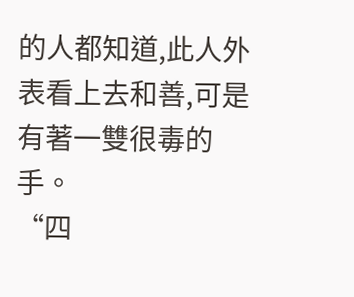的人都知道,此人外表看上去和善,可是有著一雙很毒的手。
“四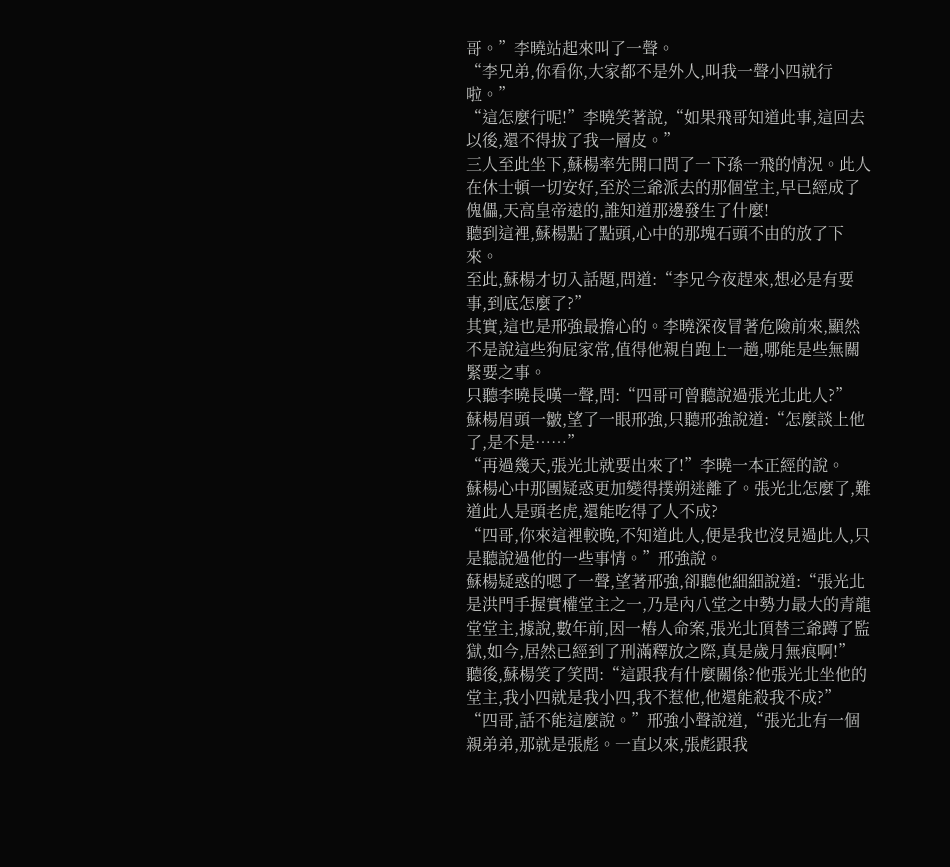哥。”李曉站起來叫了一聲。
“李兄弟,你看你,大家都不是外人,叫我一聲小四就行啦。”
“這怎麼行呢!”李曉笑著說,“如果飛哥知道此事,這回去以後,還不得拔了我一層皮。”
三人至此坐下,蘇楊率先開口問了一下孫一飛的情況。此人在休士頓一切安好,至於三爺派去的那個堂主,早已經成了傀儡,天高皇帝遠的,誰知道那邊發生了什麼!
聽到這裡,蘇楊點了點頭,心中的那塊石頭不由的放了下來。
至此,蘇楊才切入話題,問道:“李兄今夜趕來,想必是有要事,到底怎麼了?”
其實,這也是邢強最擔心的。李曉深夜冒著危險前來,顯然不是說這些狗屁家常,值得他親自跑上一趟,哪能是些無關緊要之事。
只聽李曉長嘆一聲,問:“四哥可曾聽說過張光北此人?”
蘇楊眉頭一皺,望了一眼邢強,只聽邢強說道:“怎麼談上他了,是不是……”
“再過幾天,張光北就要出來了!”李曉一本正經的說。
蘇楊心中那團疑惑更加變得撲朔迷離了。張光北怎麼了,難道此人是頭老虎,還能吃得了人不成?
“四哥,你來這裡較晚,不知道此人,便是我也沒見過此人,只是聽說過他的一些事情。”邢強說。
蘇楊疑惑的嗯了一聲,望著邢強,卻聽他細細說道:“張光北是洪門手握實權堂主之一,乃是內八堂之中勢力最大的青龍堂堂主,據說,數年前,因一樁人命案,張光北頂替三爺蹲了監獄,如今,居然已經到了刑滿釋放之際,真是歲月無痕啊!”
聽後,蘇楊笑了笑問:“這跟我有什麼關係?他張光北坐他的堂主,我小四就是我小四,我不惹他,他還能殺我不成?”
“四哥,話不能這麼說。”邢強小聲說道,“張光北有一個親弟弟,那就是張彪。一直以來,張彪跟我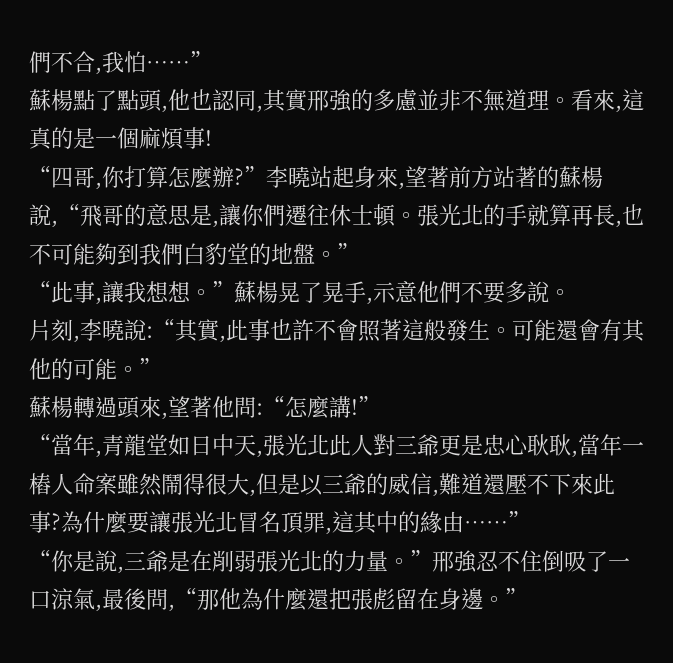們不合,我怕……”
蘇楊點了點頭,他也認同,其實邢強的多慮並非不無道理。看來,這真的是一個麻煩事!
“四哥,你打算怎麼辦?”李曉站起身來,望著前方站著的蘇楊說,“飛哥的意思是,讓你們遷往休士頓。張光北的手就算再長,也不可能夠到我們白豹堂的地盤。”
“此事,讓我想想。”蘇楊晃了晃手,示意他們不要多說。
片刻,李曉說:“其實,此事也許不會照著這般發生。可能還會有其他的可能。”
蘇楊轉過頭來,望著他問:“怎麼講!”
“當年,青龍堂如日中天,張光北此人對三爺更是忠心耿耿,當年一樁人命案雖然鬧得很大,但是以三爺的威信,難道還壓不下來此事?為什麼要讓張光北冒名頂罪,這其中的緣由……”
“你是說,三爺是在削弱張光北的力量。”邢強忍不住倒吸了一口涼氣,最後問,“那他為什麼還把張彪留在身邊。”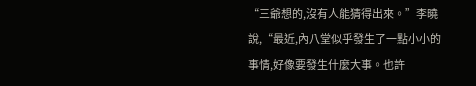“三爺想的,沒有人能猜得出來。”李曉說,“最近,內八堂似乎發生了一點小小的事情,好像要發生什麼大事。也許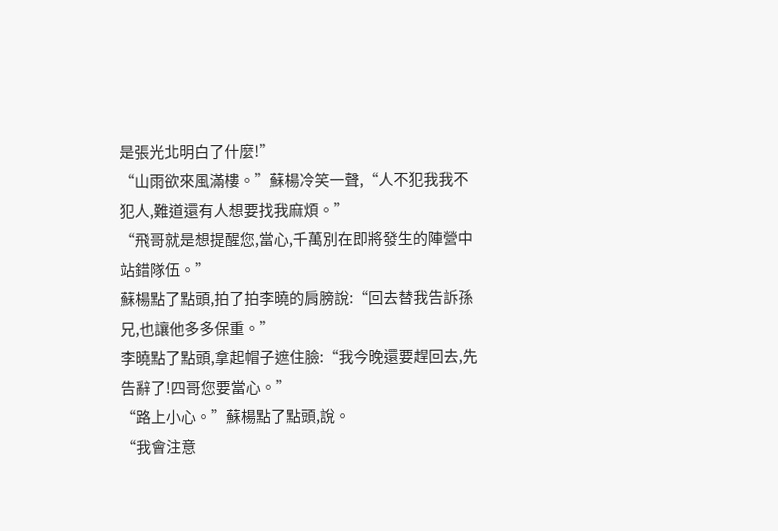是張光北明白了什麼!”
“山雨欲來風滿樓。”蘇楊冷笑一聲,“人不犯我我不犯人,難道還有人想要找我麻煩。”
“飛哥就是想提醒您,當心,千萬別在即將發生的陣營中站錯隊伍。”
蘇楊點了點頭,拍了拍李曉的肩膀說:“回去替我告訴孫兄,也讓他多多保重。”
李曉點了點頭,拿起帽子遮住臉:“我今晚還要趕回去,先告辭了!四哥您要當心。”
“路上小心。”蘇楊點了點頭,說。
“我會注意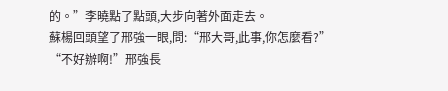的。”李曉點了點頭,大步向著外面走去。
蘇楊回頭望了邢強一眼,問:“邢大哥,此事,你怎麼看?”
“不好辦啊!”邢強長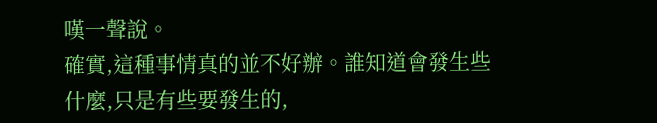嘆一聲說。
確實,這種事情真的並不好辦。誰知道會發生些什麼,只是有些要發生的,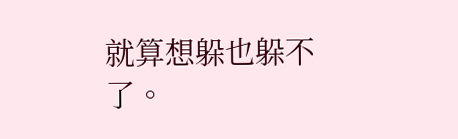就算想躲也躲不了。